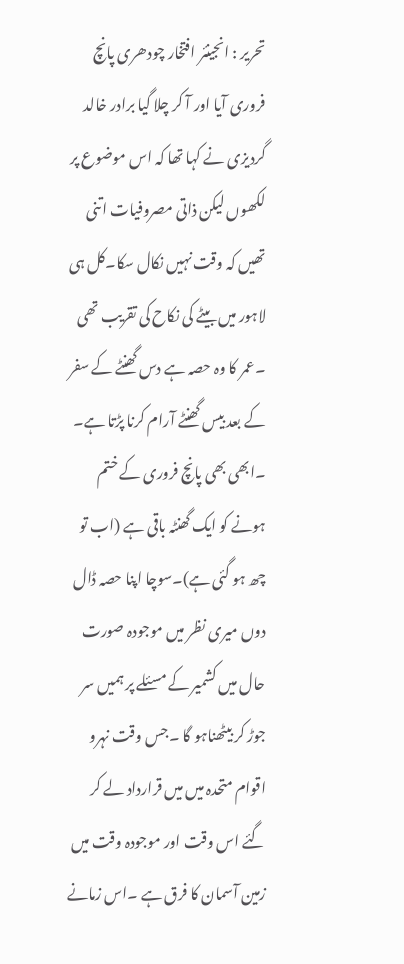تحریر : انجینئر افتخار چودھری پانچ فروری آیا اور آ کر چلا گیا برادر خالد گردیزی نے کہا تھا کہ اس موضوع پر لکھوں لیکن ذاتی مصروفیات اتنی تھیں کہ وقت نہیں نکال سکا۔کل ہی لاہور میں بیٹے کی نکاح کی تقریب تھی ۔عمر کا وہ حصہ ہے دس گھنٹے کے سفر کے بعد بیس گھنٹے آرام کرنا پڑتا ہے۔ ۔ابھی بھی پانچ فروری کے ختم ہونے کو ایک گھنٹہ باقی ہے (اب تو چھ ہو گئی ہے)۔سوچا اپنا حصہ ڈال دوں میری نظر میں موجودہ صورت حال میں کشمیر کے مسئلے پر ہمیں سر جوڑ کر بیٹھناہو گا ۔جس وقت نہرو اقوام متحدہ میں میں قرارداد لے کر گئے اس وقت اور موجودہ وقت میں زمین آسمان کا فرق ہے ۔اس زمانے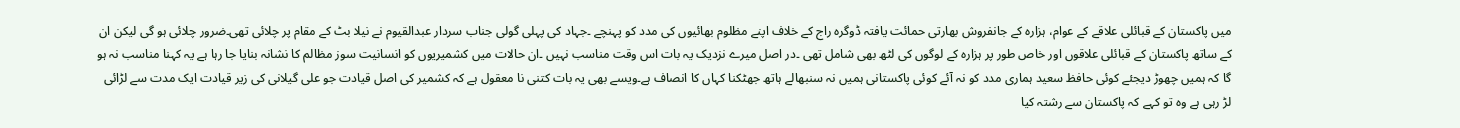میں پاکستان کے قبائلی علاقے کے عوام، ہزارہ کے جانفروش بھارتی حمائت یافتہ ڈوگرہ راج کے خلاف اپنے مظلوم بھائیوں کی مدد کو پہنچے ۔جہاد کی پہلی گولی جناب سردار عبدالقیوم نے نیلا بٹ کے مقام پر چلائی تھی۔ضرور چلائی ہو گی لیکن ان کے ساتھ پاکستان کے قبائلی علاقوں اور خاص طور پر ہزارہ کے لوگوں کی لٹھ بھی شامل تھی ۔در اصل میرے نزدیک یہ بات اس وقت مناسب نہیں ۔ان حالات میں کشمیریوں کو انسانیت سوز مظالم کا نشانہ بنایا جا رہا ہے یہ کہنا مناسب نہ ہو گا کہ ہمیں چھوڑ دیجئے کوئی حافظ سعید ہماری مدد کو نہ آئے کوئی پاکستانی ہمیں نہ سنبھالے ہاتھ جھٹکنا کہاں کا انصاف ہے۔ویسے بھی یہ بات کتنی نا معقول ہے کہ کشمیر کی اصل قیادت جو علی گیلانی کی زیر قیادت ایک مدت سے لڑائی لڑ رہی ہے وہ تو کہے کہ پاکستان سے رشتہ کیا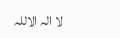لا الہ الاللہ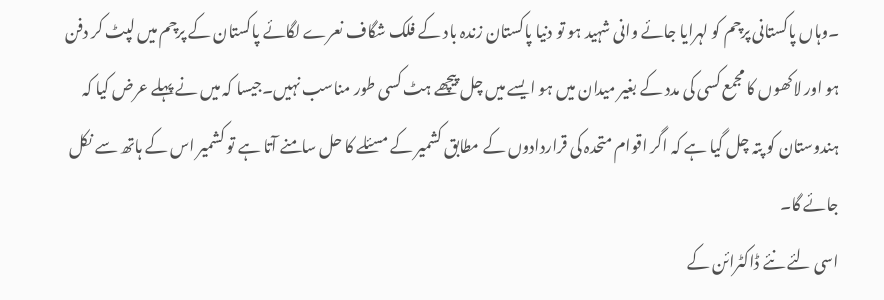۔وہاں پاکستانی پرچم کو لہرایا جائے وانی شہید ہو تو دنیا پاکستان زندہ باد کے فلک شگاف نعرے لگائے پاکستان کے پرچم میں لپٹ کر دفن ہو اور لاکھوں کا مجمع کسی کی مدد کے بغیر میدان میں ہو ایسے میں چل پیچھے ہٹ کسی طور مناسب نہیں۔جیسا کہ میں نے پہلے عرض کیا کہ ہندوستان کو پتہ چل گیا ہے کہ اگر اقوام متحدہ کی قراردادوں کے مطابق کشمیر کے مسئلے کا حل سامنے آتا ہے تو کشمیر اس کے ہاتھ سے نکل جائے گا۔
اسی لئے نئے ڈاکٹرائن کے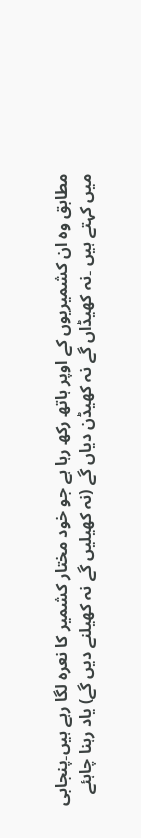مطابق وہ ان کشمیریوں کے اوپر ہاتھ رکھ رہا ہے جو خود مختار کشمیر کا نعرہ لگا رہے ہیں۔پنجابی میں کہتے ہیں ۔نہ کھیڈاں گے نہ کھیڈن دیاں گے (نہ کھیلیں گے نہ کھیلنے دیں گے) یاد رہنا چاہئے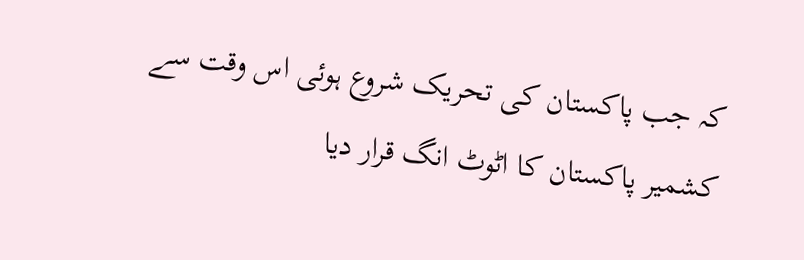کہ جب پاکستان کی تحریک شروع ہوئی اس وقت سے کشمیر پاکستان کا اٹوٹ انگ قرار دیا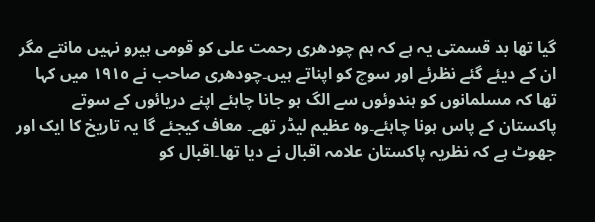گیا تھا بد قسمتی یہ ہے کہ ہم چودھری رحمت علی کو قومی ہیرو نہیں مانتے مگر ان کے دیئے گئے نظرئے اور سوچ کو اپناتے ہیں۔چودھری صاحب نے ١٩١٥ میں کہا تھا کہ مسلمانوں کو ہندوئوں سے الگ ہو جانا چاہئے اپنے دریائوں کے سوتے پاکستان کے پاس ہونا چاہئے۔وہ عظیم لیڈر تھے۔ معاف کیجئے گا یہ تاریخ کا ایک اور جھوٹ ہے کہ نظریہ پاکستان علامہ اقبال نے دیا تھا۔اقبال کو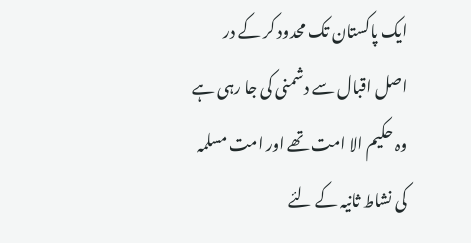ایک پاکستان تک محدود کر کے در اصل اقبال سے دشمنی کی جا رہی ہے وہ حکیم الا امت تھے اور امت مسلمہ کی نشاط ثانیہ کے لئے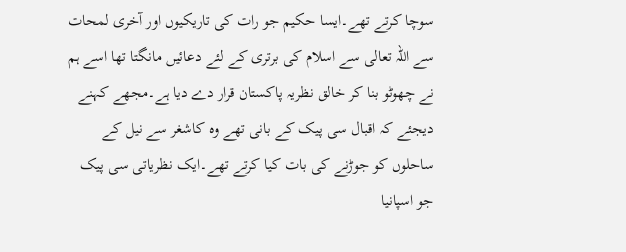سوچا کرتے تھے۔ایسا حکیم جو رات کی تاریکیوں اور آخری لمحات سے اللہ تعالی سے اسلام کی برتری کے لئے دعائیں مانگتا تھا اسے ہم نے چھوٹو بنا کر خالق نظریہ پاکستان قرار دے دیا ہے۔مجھے کہنے دیجئے کہ اقبال سی پیک کے بانی تھے وہ کاشغر سے نیل کے ساحلوں کو جوڑنے کی بات کیا کرتے تھے۔ایک نظریاتی سی پیک جو اسپانیا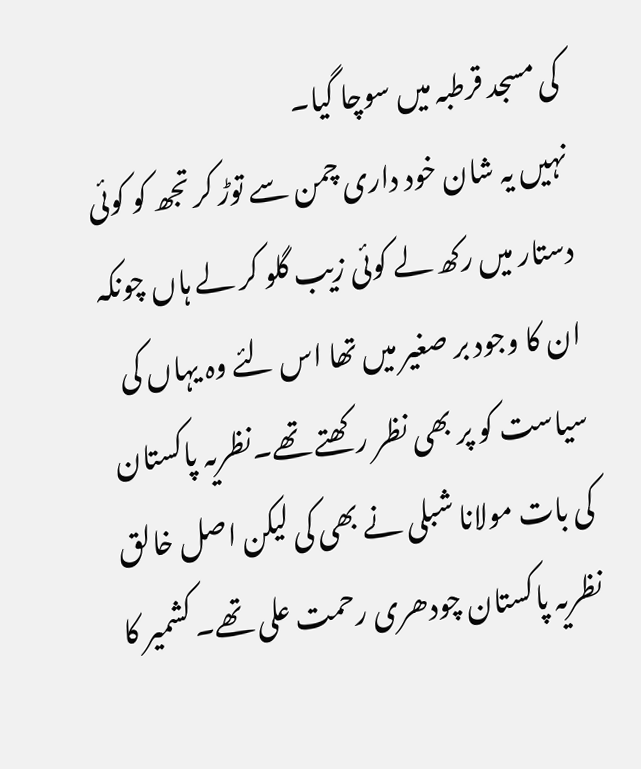کی مسجد قرطبہ میں سوچا گیا۔
نہیں یہ شان خود داری چمن سے توڑ کر تجھ کو کوئی دستار میں رکھ لے کوئی زیب گلو کر لے ہاں چونکہ ان کا وجود بر صغیر میں تھا اس لئے وہ یہاں کی سیاست کو پر بھی نظر رکھتے تھے۔نظریہ پاکستان کی بات مولانا شبلی نے بھی کی لیکن اصل خالق نظریہ پاکستان چودھری رحمت علی تھے۔ کشمیر کا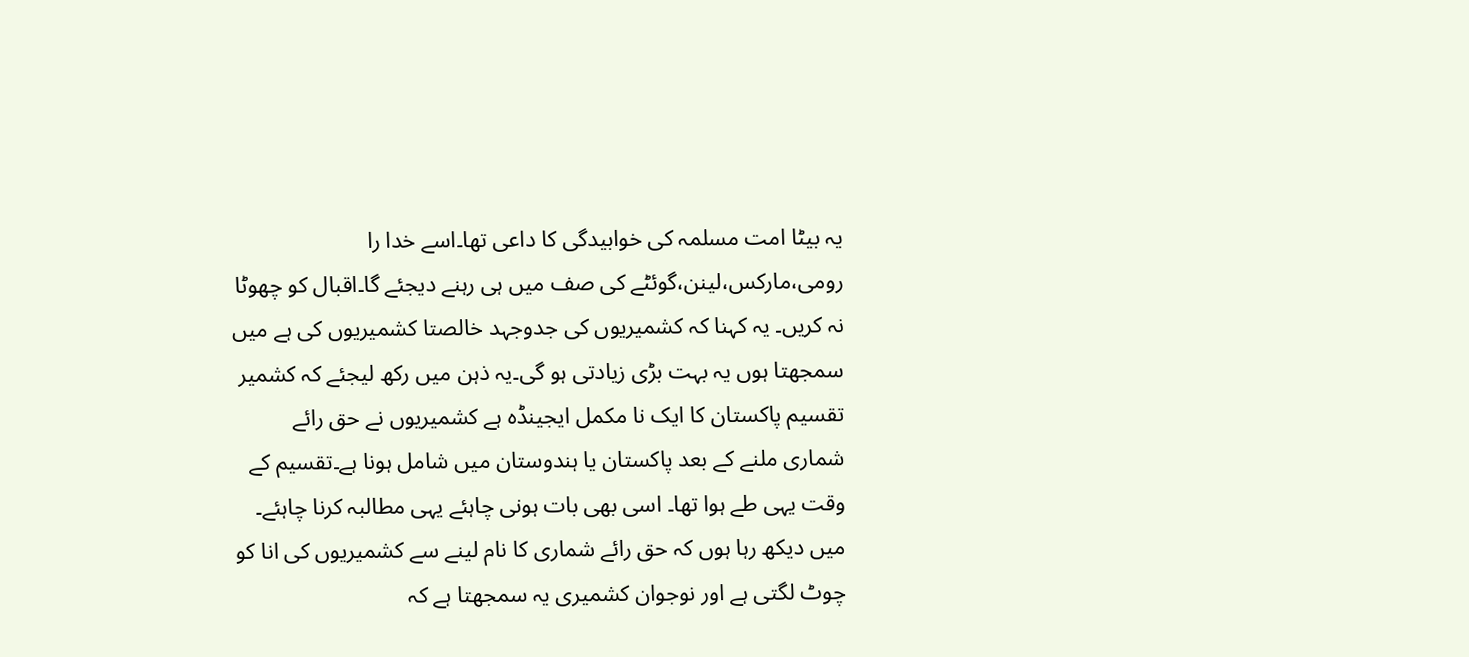یہ بیٹا امت مسلمہ کی خوابیدگی کا داعی تھا۔اسے خدا را رومی،مارکس،لینن،گوئٹے کی صف میں ہی رہنے دیجئے گا۔اقبال کو چھوٹا نہ کریں۔ یہ کہنا کہ کشمیریوں کی جدوجہد خالصتا کشمیریوں کی ہے میں سمجھتا ہوں یہ بہت بڑی زیادتی ہو گی۔یہ ذہن میں رکھ لیجئے کہ کشمیر تقسیم پاکستان کا ایک نا مکمل ایجینڈہ ہے کشمیریوں نے حق رائے شماری ملنے کے بعد پاکستان یا ہندوستان میں شامل ہونا ہے۔تقسیم کے وقت یہی طے ہوا تھا۔ اسی بھی بات ہونی چاہئے یہی مطالبہ کرنا چاہئے۔ میں دیکھ رہا ہوں کہ حق رائے شماری کا نام لینے سے کشمیریوں کی انا کو چوٹ لگتی ہے اور نوجوان کشمیری یہ سمجھتا ہے کہ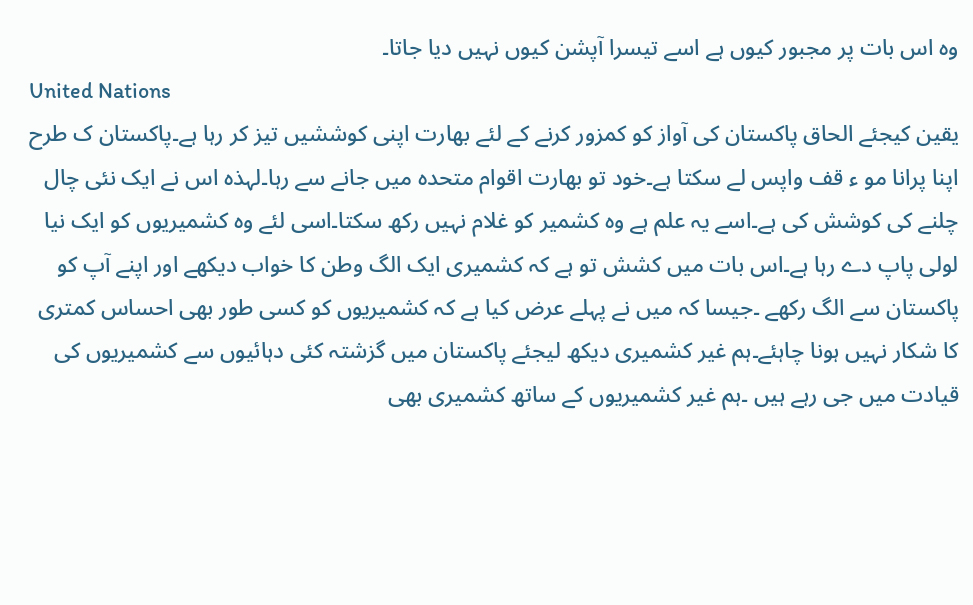وہ اس بات پر مجبور کیوں ہے اسے تیسرا آپشن کیوں نہیں دیا جاتا۔
United Nations
یقین کیجئے الحاق پاکستان کی آواز کو کمزور کرنے کے لئے بھارت اپنی کوششیں تیز کر رہا ہے۔پاکستان ک طرح اپنا پرانا مو ء قف واپس لے سکتا ہے۔خود تو بھارت اقوام متحدہ میں جانے سے رہا۔لہذہ اس نے ایک نئی چال چلنے کی کوشش کی ہے۔اسے یہ علم ہے وہ کشمیر کو غلام نہیں رکھ سکتا۔اسی لئے وہ کشمیریوں کو ایک نیا لولی پاپ دے رہا ہے۔اس بات میں کشش تو ہے کہ کشمیری ایک الگ وطن کا خواب دیکھے اور اپنے آپ کو پاکستان سے الگ رکھے ۔جیسا کہ میں نے پہلے عرض کیا ہے کہ کشمیریوں کو کسی طور بھی احساس کمتری کا شکار نہیں ہونا چاہئے۔ہم غیر کشمیری دیکھ لیجئے پاکستان میں گزشتہ کئی دہائیوں سے کشمیریوں کی قیادت میں جی رہے ہیں ۔ہم غیر کشمیریوں کے ساتھ کشمیری بھی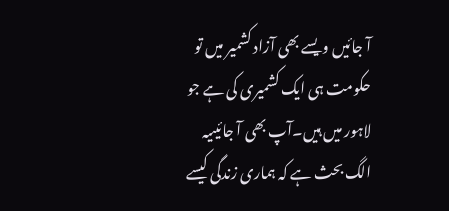آ جائیں ویسے بھی آزاد کشمیر میں تو حکومت ہی ایک کشمیری کی ہے جو لاہور میں ہیں۔آپ بھی آ جائیںیہ الگ بحث ہے کہ ہماری زندگی کیسے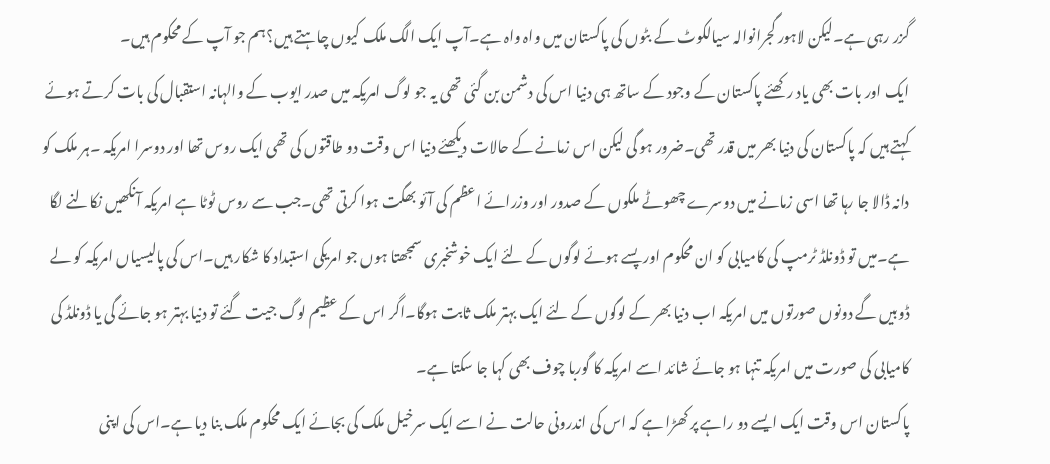گزر رہی ہے۔لیکن لاہور گجرانوالہ سیالکوٹ کے بٹوں کی پاکستان میں واہ واہ ہے۔آپ ایک الگ ملک کیوں چاہتے ہیں؟ہم جو آپ کے محکوم ہیں۔
ایک اور بات بھی یاد رکھئے پاکستان کے وجود کے ساتھ ہی دنیا اس کی دشمن بن گئی تھی یہ جو لوگ امریکہ میں صدر ایوب کے والہانہ استقبال کی بات کرتے ہوئے کہتے ہیں کہ پاکستان کی دنیا بھر میں قدر تھی۔ضرور ہو گی لیکن اس زمانے کے حالات دیکھئے دنیا اس وقت دو طاقتوں کی تھی ایک روس تھا اور دوسرا امریکہ ۔ہر ملک کو دانہ ڈالا جا رہا تھا اسی زمانے میں دوسرے چھوٹے ملکوں کے صدور اور وزرائے اعظم کی آئو بھگت ہوا کرتی تھی۔جب سے روس ٹوٹا ہے امریکہ آنکھیں نکالنے لگا ہے۔میں تو ڈونلڈ ٹرمپ کی کامیابی کو ان محکوم اور پسے ہوئے لوگوں کے لئے ایک خوشخبری سمجھتا ہوں جو امریکی استبداد کا شکار ہیں۔اس کی پالیسیاں امریکہ کو لے ڈوبیں گے دونوں صورتوں میں امریکہ اب دنیا بھر کے لوگوں کے لئے ایک بہتر ملک ثابت ہوگا۔اگر اس کے عظیم لوگ جیت گئے تو دنیا بہتر ہو جائے گی یا ڈونلڈ کی کامیابی کی صورت میں امریکہ تنہا ہو جائے شائد اسے امریکہ کا گوربا چوف بھی کہا جا سکتا ہے۔
پاکستان اس وقت ایک ایسے دو راہے پر کھڑا ہے کہ اس کی اندرونی حالت نے اسے ایک سرخیل ملک کی بجائے ایک محکوم ملک بنا دیا ہے۔اس کی اپنی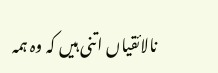نالائقیاں اتنی ہیں کہ وہ ہمہ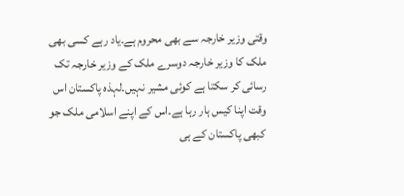وقتی وزیر خارجہ سے بھی محروم ہے۔یاد رہے کسی بھی ملک کا وزیر خارجہ دوسرے ملک کے وزیر خارجہ تک رسائی کر سکتا ہے کوئی مشیر نہیں۔لہذہ پاکستان اس وقت اپنا کیس ہار رہا ہے۔اس کے اپنے اسلامی ملک جو کبھی پاکستان کے ہی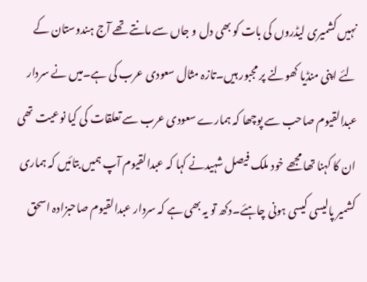نہیں کشمیری لیڈروں کی بات کو بھی دل و جاں سے مانتے تھے آج ہندوستان کے لئے اپنی منڈیا کھولنے پر مجبور ہیں۔تازہ مثال سعودی عرب کی ہے۔میں نے سردار عبدالقیوم صاحب سے پوچھا کہ ہمارے سعودی عرب سے تعلقات کی کیا نوعیت تھی ان کا کہنا تھا مجھے خود ملک فیصل شہیدنے کہا کہ عبدالقیوم آپ ہمیں بتائیں کہ ہماری کشمیر پالیسی کیسی ہونی چاہئے۔دکھ تو یہ بھی ہے کہ سردار عبدالقیوم صاحبزادہ اسحق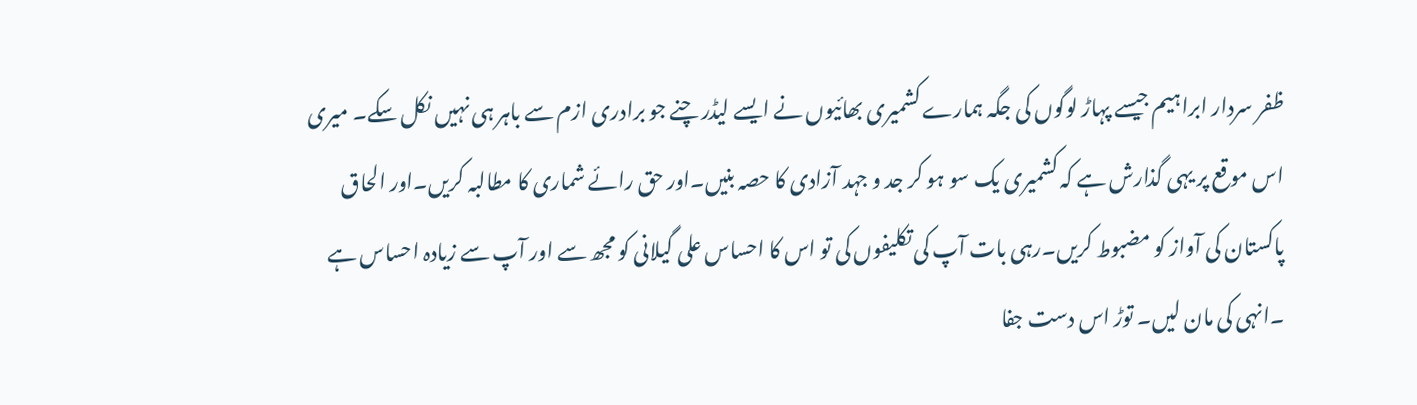ظفر سردار ابراہیم جیسے پہاڑ لوگوں کی جگہ ہمارے کشمیری بھائیوں نے ایسے لیڈر چنے جو برادری ازم سے باہر ہی نہیں نکل سکے۔ میری اس موقع پر یہی گذارش ہے کہ کشمیری یک سو ہو کر جد و جہد آزادی کا حصہ بنیں۔اور حق رائے شماری کا مطالبہ کریں۔اور الحاق پاکستان کی آواز کو مضبوط کریں۔رہی بات آپ کی تکلیفوں کی تو اس کا احساس علی گیلانی کو مجھ سے اور آپ سے زیادہ احساس ہے ۔انہی کی مان لیں۔ توڑ اس دست جفا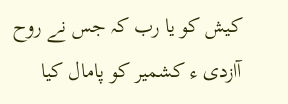کیش کو یا رب کہ جس نے روح آازدی ء کشمیر کو پامال کیا